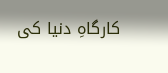کارگاہِ دنیا کی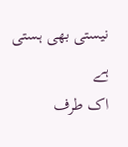نیستی بھی ہستی ہے
اک طرف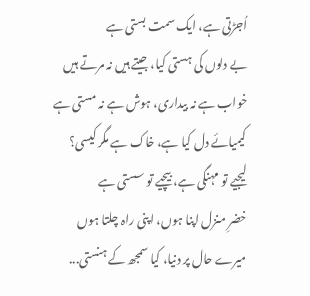اُجڑتی ہے، ایک سمت بستی ہے
بے دلوں کی ہستی کیا، جیتے ہیں نہ مرتے ہیں
خواب ہے نہ بیداری، ہوش ہے نہ مستی ہے
کیمیائے دل کیا ہے، خاک ہے مگر کیسی؟
لیجیے تو مہنگی ہے، بیچیے تو سستی ہے
خضرِ منزل اپنا ہوں، اپنی راہ چلتا ہوں
میرے حال پر دنیا، کیا سمجھ کے ہنستی...